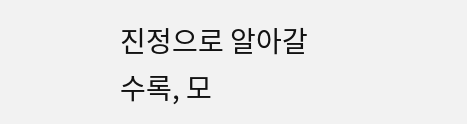진정으로 알아갈수록, 모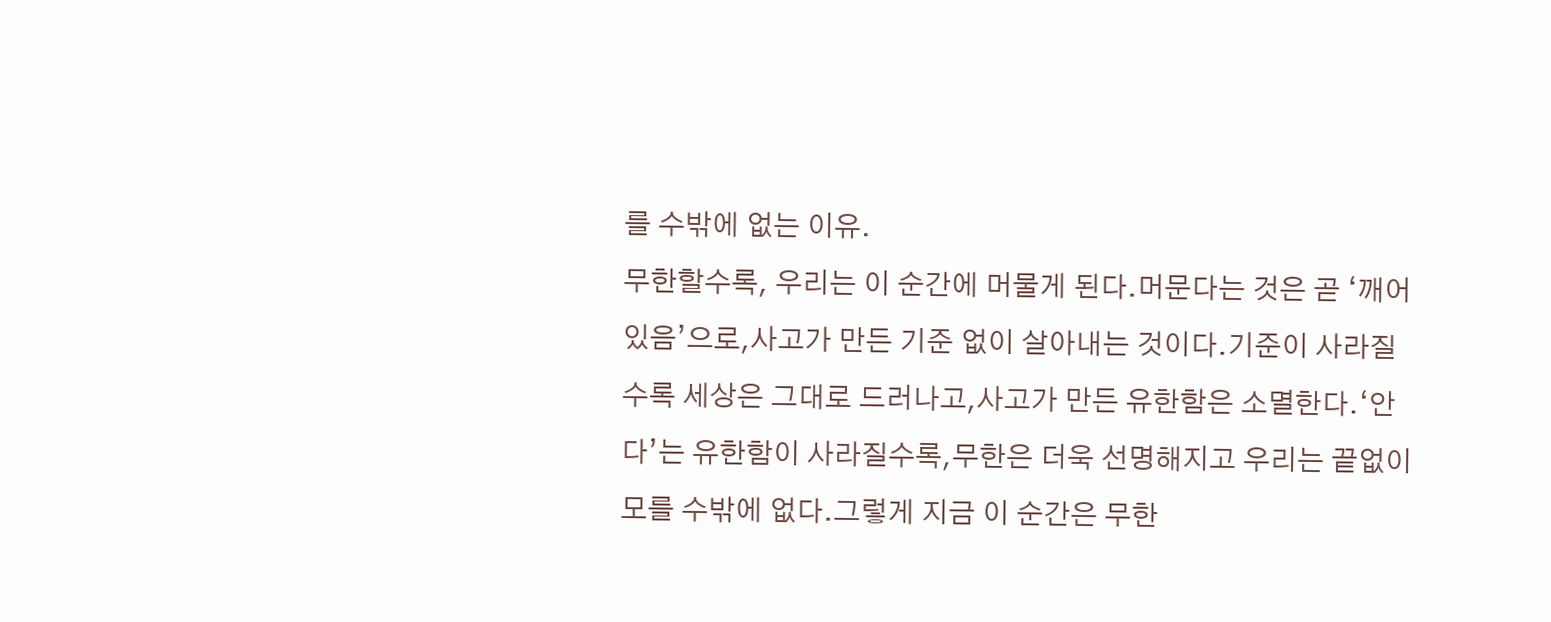를 수밖에 없는 이유.
무한할수록, 우리는 이 순간에 머물게 된다.머문다는 것은 곧 ‘깨어 있음’으로,사고가 만든 기준 없이 살아내는 것이다.기준이 사라질수록 세상은 그대로 드러나고,사고가 만든 유한함은 소멸한다.‘안다’는 유한함이 사라질수록,무한은 더욱 선명해지고 우리는 끝없이 모를 수밖에 없다.그렇게 지금 이 순간은 무한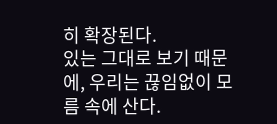히 확장된다.
있는 그대로 보기 때문에, 우리는 끊임없이 모름 속에 산다.